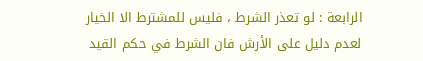الرابعة : لو تعذر الشرط ، فليس للمشترط الا الخيار
لعدم دليل على الأرش فان الشرط في حكم القيد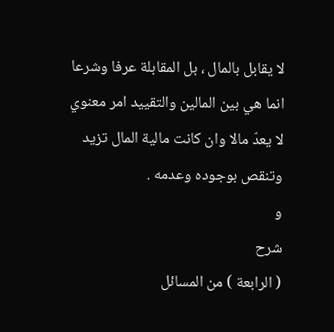لا يقابل بالمال ، بل المقابلة عرفا وشرعا انما هي بين المالين والتقييد امر معنوي لا يعدّ مالا وان كانت مالية المال تزيد وتنقص بوجوده وعدمه .
و
شرح
( الرابعة ) من المسائل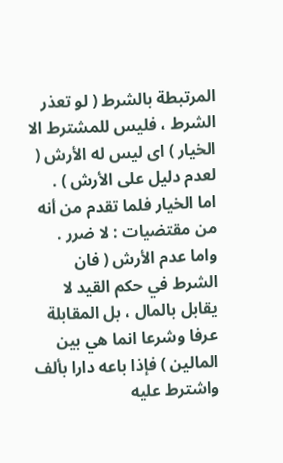المرتبطة بالشرط ( لو تعذر الشرط ، فليس للمشترط الا الخيار ) اى ليس له الأرش ( لعدم دليل على الأرش ) .
اما الخيار فلما تقدم من أنه من مقتضيات : لا ضرر .
واما عدم الأرش ( فان الشرط في حكم القيد لا يقابل بالمال ، بل المقابلة عرفا وشرعا انما هي بين المالين ) فإذا باعه دارا بألف واشترط عليه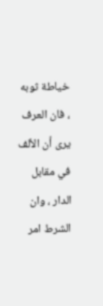خياطة ثوبه ، فان العرف يرى أن الألف في مقابل الدار ، وان الشرط امر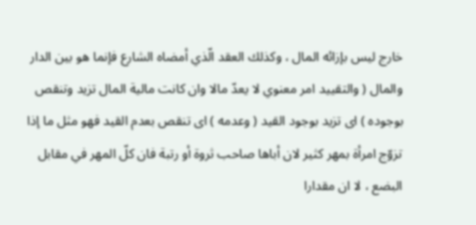خارج ليس بإزائه المال ، وكذلك العقد الّذي أمضاه الشارع فإنما هو بين الدار والمال ( والتقييد امر معنوي لا يعدّ مالا وان كانت مالية المال تزيد وتنقص بوجوده ) اى تزيد بوجود القيد ( وعدمه ) اى تنقص بعدم القيد فهو مثل ما إذا تزوّج امرأة بمهر كثير لان أباها صاحب ثروة أو رتبة فان كلّ المهر في مقابل البضع ، لا ان مقدارا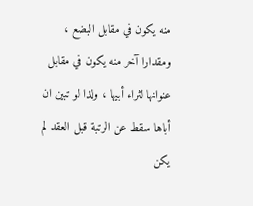منه يكون في مقابل البضع ، ومقدارا آخر منه يكون في مقابل عنوانها لثراء أبيها ، ولذا لو تبين ان أباها سقط عن الرتبة قبل العقد لم يكن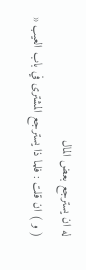له ان يسترجع بعض المال
( و ) ان قلت : فلما ذا يسترجع المشترى في باب العيب «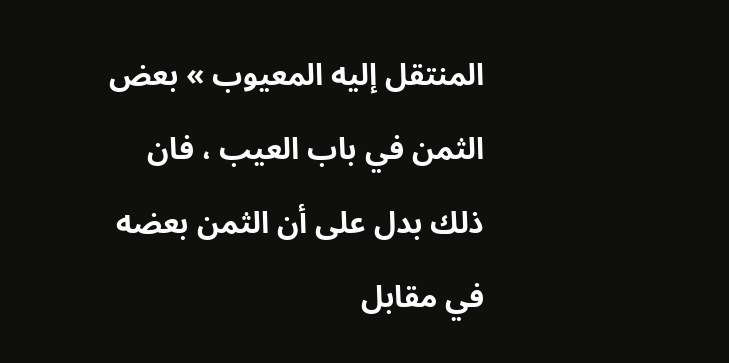المنتقل إليه المعيوب » بعض الثمن في باب العيب ، فان ذلك بدل على أن الثمن بعضه في مقابل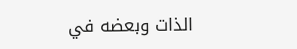الذات وبعضه في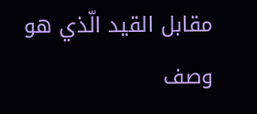مقابل القيد الّذي هو وصف